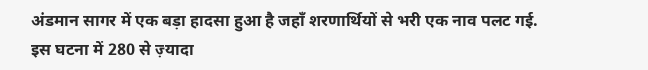अंडमान सागर में एक बड़ा हादसा हुआ है जहाँ शरणार्थियों से भरी एक नाव पलट गई. इस घटना में 280 से ज़्यादा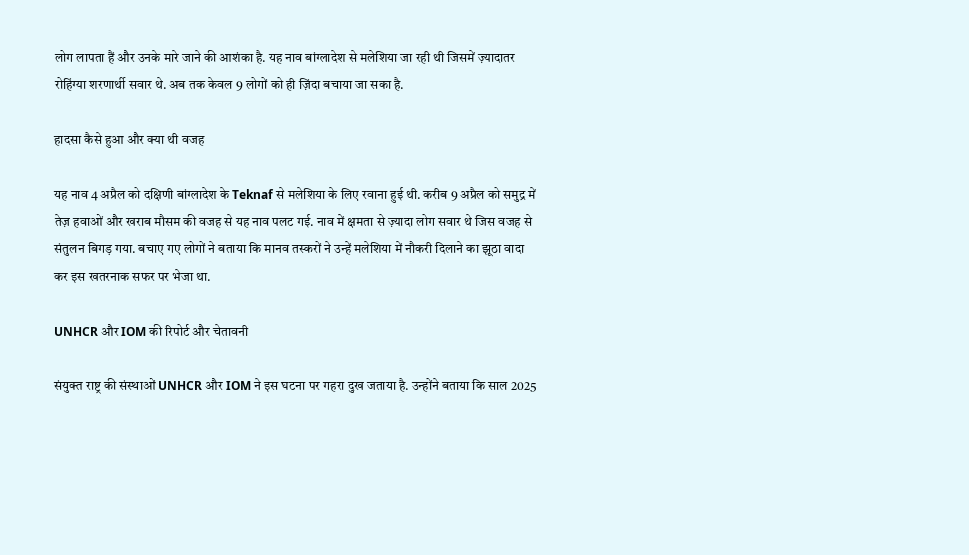लोग लापता हैं और उनके मारे जाने की आशंका है. यह नाव बांग्लादेश से मलेशिया जा रही थी जिसमें ज़्यादातर रोहिंग्या शरणार्थी सवार थे. अब तक केवल 9 लोगों को ही ज़िंदा बचाया जा सका है.

हादसा कैसे हुआ और क्या थी वजह

यह नाव 4 अप्रैल को दक्षिणी बांग्लादेश के Teknaf से मलेशिया के लिए रवाना हुई थी. करीब 9 अप्रैल को समुद्र में तेज़ हवाओं और खराब मौसम की वजह से यह नाव पलट गई. नाव में क्षमता से ज़्यादा लोग सवार थे जिस वजह से संतुलन बिगड़ गया. बचाए गए लोगों ने बताया कि मानव तस्करों ने उन्हें मलेशिया में नौकरी दिलाने का झूठा वादा कर इस खतरनाक सफर पर भेजा था.

UNHCR और IOM की रिपोर्ट और चेतावनी

संयुक्त राष्ट्र की संस्थाओं UNHCR और IOM ने इस घटना पर गहरा दुख जताया है. उन्होंने बताया कि साल 2025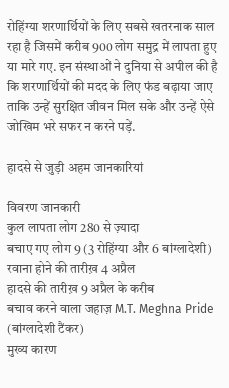रोहिंग्या शरणार्थियों के लिए सबसे खतरनाक साल रहा है जिसमें करीब 900 लोग समुद्र में लापता हुए या मारे गए. इन संस्थाओं ने दुनिया से अपील की है कि शरणार्थियों की मदद के लिए फंड बढ़ाया जाए ताकि उन्हें सुरक्षित जीवन मिल सके और उन्हें ऐसे जोखिम भरे सफर न करने पड़ें.

हादसे से जुड़ी अहम जानकारियां

विवरण जानकारी
कुल लापता लोग 280 से ज़्यादा
बचाए गए लोग 9 (3 रोहिंग्या और 6 बांग्लादेशी)
रवाना होने की तारीख़ 4 अप्रैल
हादसे की तारीख़ 9 अप्रैल के करीब
बचाव करने वाला जहाज़ M.T. Meghna Pride (बांग्लादेशी टैंकर)
मुख्य कारण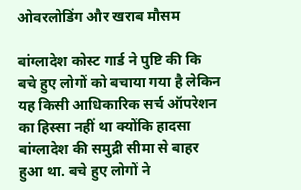ओवरलोडिंग और खराब मौसम

बांग्लादेश कोस्ट गार्ड ने पुष्टि की कि बचे हुए लोगों को बचाया गया है लेकिन यह किसी आधिकारिक सर्च ऑपरेशन का हिस्सा नहीं था क्योंकि हादसा बांग्लादेश की समुद्री सीमा से बाहर हुआ था. बचे हुए लोगों ने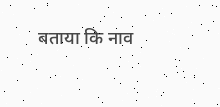बताया कि नाव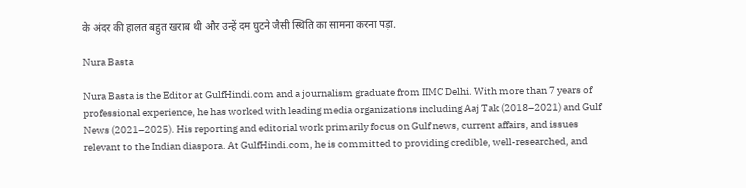के अंदर की हालत बहुत खराब थी और उन्हें दम घुटने जैसी स्थिति का सामना करना पड़ा.

Nura Basta

Nura Basta is the Editor at GulfHindi.com and a journalism graduate from IIMC Delhi. With more than 7 years of professional experience, he has worked with leading media organizations including Aaj Tak (2018–2021) and Gulf News (2021–2025). His reporting and editorial work primarily focus on Gulf news, current affairs, and issues relevant to the Indian diaspora. At GulfHindi.com, he is committed to providing credible, well-researched, and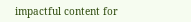impactful content for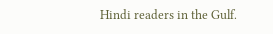Hindi readers in the Gulf.